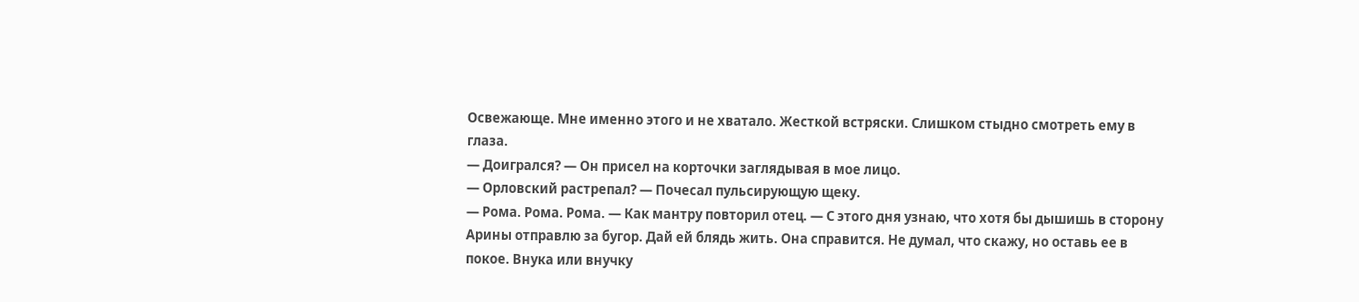Освежающе. Мне именно этого и не хватало. Жесткой встряски. Слишком стыдно смотреть ему в глаза.
— Доигрался? — Он присел на корточки заглядывая в мое лицо.
— Орловский растрепал? — Почесал пульсирующую щеку.
— Рома. Рома. Рома. — Как мантру повторил отец. — С этого дня узнаю, что хотя бы дышишь в сторону Арины отправлю за бугор. Дай ей блядь жить. Она справится. Не думал, что скажу, но оставь ее в покое. Внука или внучку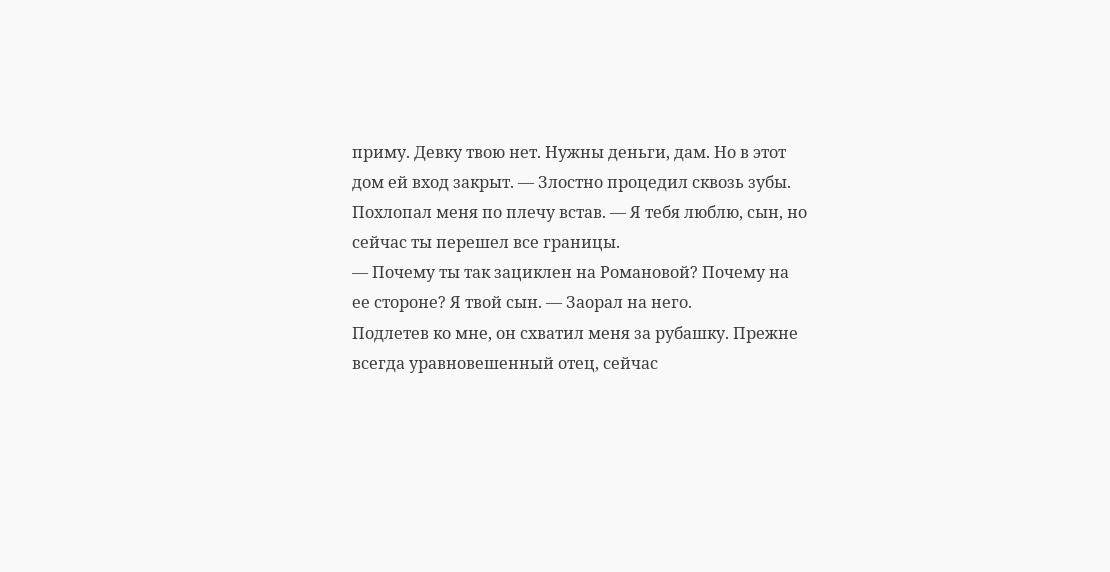приму. Девку твою нет. Нужны деньги, дам. Но в этот дом ей вход закрыт. — Злостно процедил сквозь зубы. Похлопал меня по плечу встав. — Я тебя люблю, сын, но сейчас ты перешел все границы.
— Почему ты так зациклен на Романовой? Почему на ее стороне? Я твой сын. — Заорал на него.
Подлетев ко мне, он схватил меня за рубашку. Прежне всегда уравновешенный отец, сейчас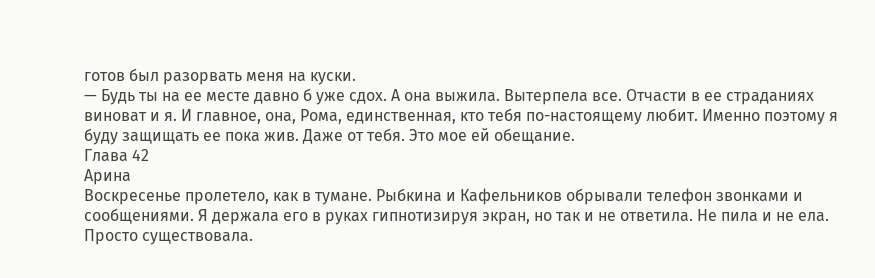готов был разорвать меня на куски.
— Будь ты на ее месте давно б уже сдох. А она выжила. Вытерпела все. Отчасти в ее страданиях виноват и я. И главное, она, Рома, единственная, кто тебя по-настоящему любит. Именно поэтому я буду защищать ее пока жив. Даже от тебя. Это мое ей обещание.
Глава 42
Арина
Воскресенье пролетело, как в тумане. Рыбкина и Кафельников обрывали телефон звонками и сообщениями. Я держала его в руках гипнотизируя экран, но так и не ответила. Не пила и не ела. Просто существовала.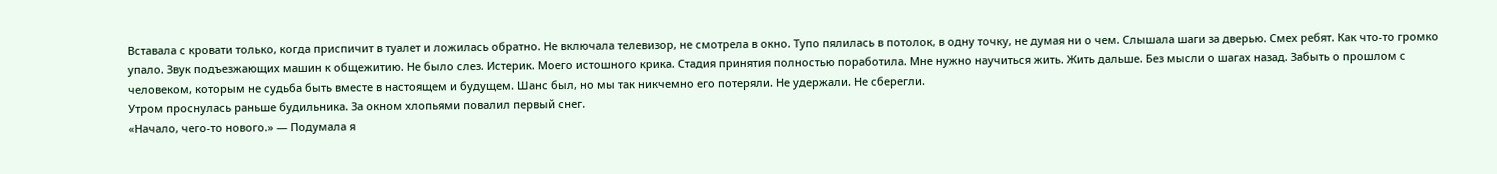Вставала с кровати только, когда приспичит в туалет и ложилась обратно. Не включала телевизор, не смотрела в окно. Тупо пялилась в потолок, в одну точку, не думая ни о чем. Слышала шаги за дверью. Смех ребят. Как что-то громко упало. Звук подъезжающих машин к общежитию. Не было слез. Истерик. Моего истошного крика. Стадия принятия полностью поработила. Мне нужно научиться жить. Жить дальше. Без мысли о шагах назад. Забыть о прошлом с человеком, которым не судьба быть вместе в настоящем и будущем. Шанс был, но мы так никчемно его потеряли. Не удержали. Не сберегли.
Утром проснулась раньше будильника. За окном хлопьями повалил первый снег.
«Начало, чего-то нового.» — Подумала я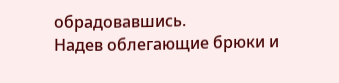обрадовавшись.
Надев облегающие брюки и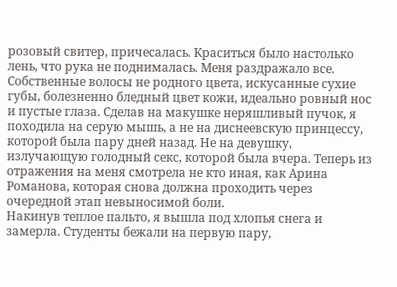розовый свитер, причесалась. Краситься было настолько лень, что рука не поднималась. Меня раздражало все. Собственные волосы не родного цвета, искусанные сухие губы, болезненно бледный цвет кожи, идеально ровный нос и пустые глаза. Сделав на макушке неряшливый пучок, я походила на серую мышь, а не на диснеевскую принцессу, которой была пару дней назад. Не на девушку, излучающую голодный секс, которой была вчера. Теперь из отражения на меня смотрела не кто иная, как Арина Романова, которая снова должна проходить через очередной этап невыносимой боли.
Накинув теплое пальто, я вышла под хлопья снега и замерла. Студенты бежали на первую пару,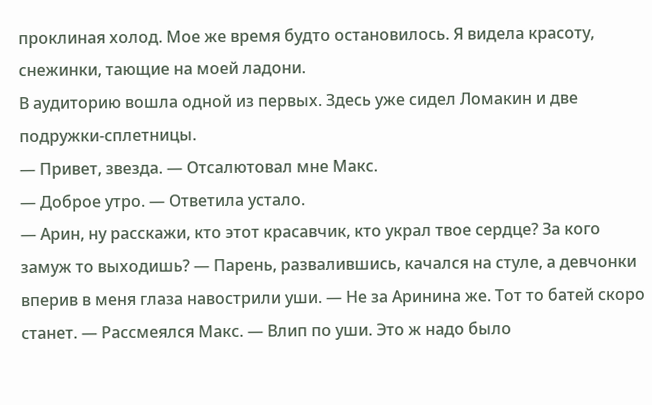проклиная холод. Мое же время будто остановилось. Я видела красоту, снежинки, тающие на моей ладони.
В аудиторию вошла одной из первых. Здесь уже сидел Ломакин и две подружки-сплетницы.
— Привет, звезда. — Отсалютовал мне Макс.
— Доброе утро. — Ответила устало.
— Арин, ну расскажи, кто этот красавчик, кто украл твое сердце? За кого замуж то выходишь? — Парень, развалившись, качался на стуле, а девчонки вперив в меня глаза навострили уши. — Не за Аринина же. Тот то батей скоро станет. — Рассмеялся Макс. — Влип по уши. Это ж надо было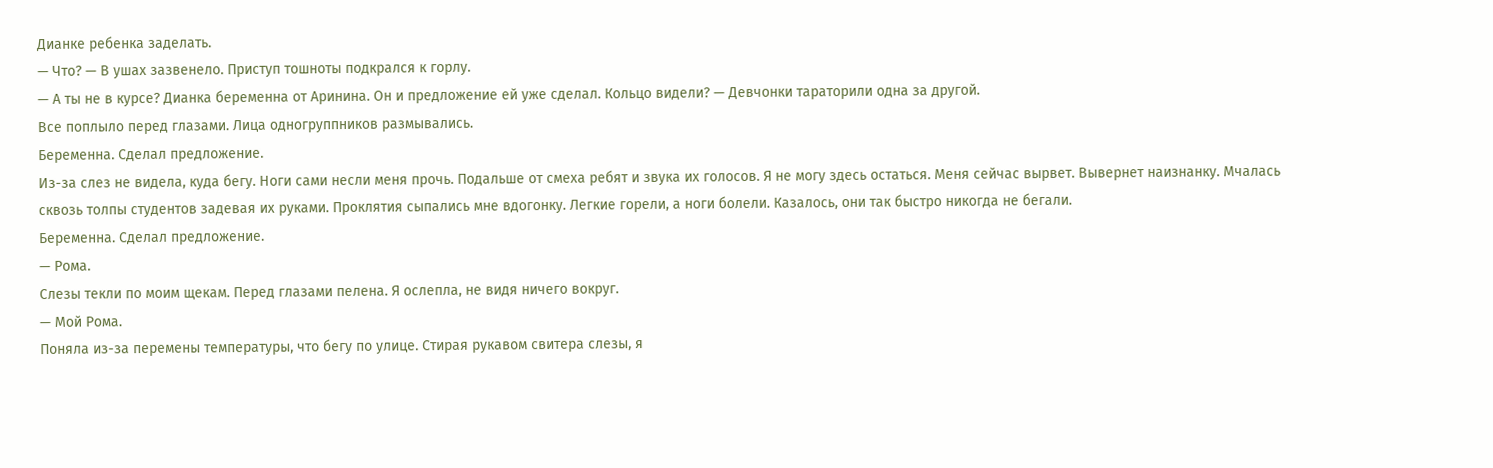Дианке ребенка заделать.
— Что? — В ушах зазвенело. Приступ тошноты подкрался к горлу.
— А ты не в курсе? Дианка беременна от Аринина. Он и предложение ей уже сделал. Кольцо видели? — Девчонки тараторили одна за другой.
Все поплыло перед глазами. Лица одногруппников размывались.
Беременна. Сделал предложение.
Из-за слез не видела, куда бегу. Ноги сами несли меня прочь. Подальше от смеха ребят и звука их голосов. Я не могу здесь остаться. Меня сейчас вырвет. Вывернет наизнанку. Мчалась сквозь толпы студентов задевая их руками. Проклятия сыпались мне вдогонку. Легкие горели, а ноги болели. Казалось, они так быстро никогда не бегали.
Беременна. Сделал предложение.
— Рома.
Слезы текли по моим щекам. Перед глазами пелена. Я ослепла, не видя ничего вокруг.
— Мой Рома.
Поняла из-за перемены температуры, что бегу по улице. Стирая рукавом свитера слезы, я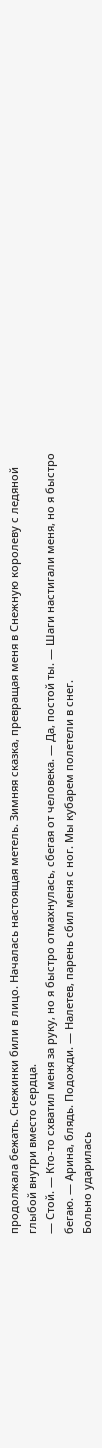продолжала бежать. Снежинки били в лицо. Началась настоящая метель. Зимняя сказка, превращая меня в Снежную королеву с ледяной глыбой внутри вместо сердца.
— Стой. — Кто-то схватил меня за руку, но я быстро отмахнулась, сбегая от человека. — Да, постой ты. — Шаги настигали меня, но я быстро бегаю. — Арина, блядь. Подожди. — Налетев, парень сбил меня с ног. Мы кубарем полетели в снег.
Больно ударилась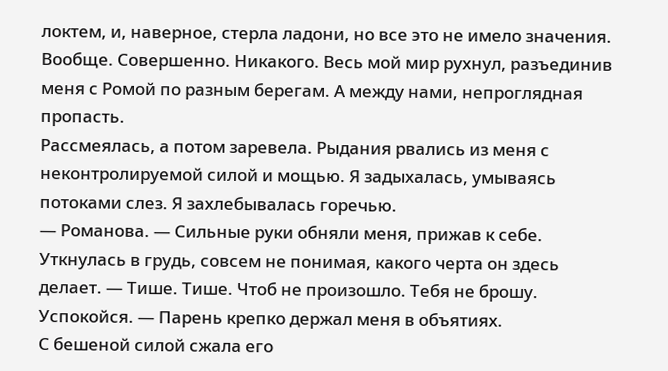локтем, и, наверное, стерла ладони, но все это не имело значения. Вообще. Совершенно. Никакого. Весь мой мир рухнул, разъединив меня с Ромой по разным берегам. А между нами, непроглядная пропасть.
Рассмеялась, а потом заревела. Рыдания рвались из меня с неконтролируемой силой и мощью. Я задыхалась, умываясь потоками слез. Я захлебывалась горечью.
— Романова. — Сильные руки обняли меня, прижав к себе. Уткнулась в грудь, совсем не понимая, какого черта он здесь делает. — Тише. Тише. Чтоб не произошло. Тебя не брошу. Успокойся. — Парень крепко держал меня в объятиях.
С бешеной силой сжала его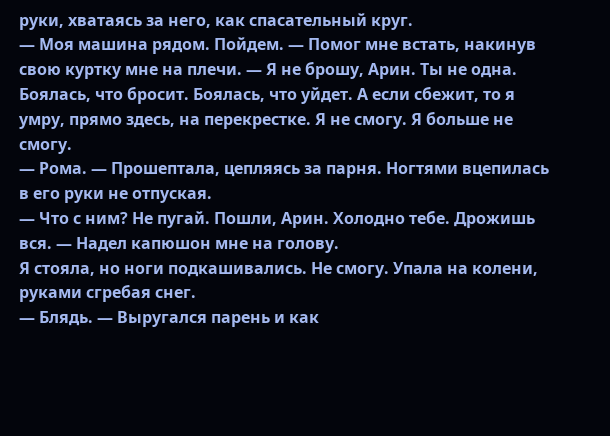руки, хватаясь за него, как спасательный круг.
— Моя машина рядом. Пойдем. — Помог мне встать, накинув свою куртку мне на плечи. — Я не брошу, Арин. Ты не одна.
Боялась, что бросит. Боялась, что уйдет. А если сбежит, то я умру, прямо здесь, на перекрестке. Я не смогу. Я больше не смогу.
— Рома. — Прошептала, цепляясь за парня. Ногтями вцепилась в его руки не отпуская.
— Что с ним? Не пугай. Пошли, Арин. Холодно тебе. Дрожишь вся. — Надел капюшон мне на голову.
Я стояла, но ноги подкашивались. Не смогу. Упала на колени, руками сгребая снег.
— Блядь. — Выругался парень и как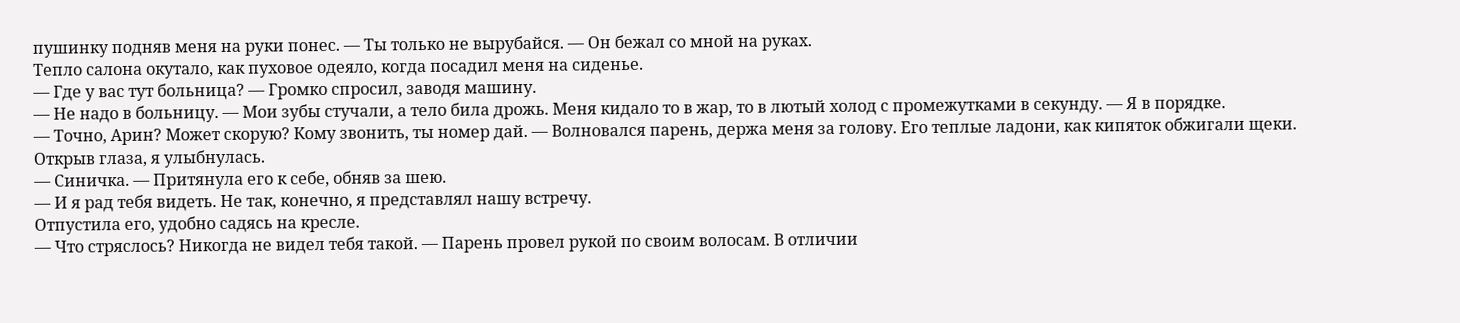пушинку подняв меня на руки понес. — Ты только не вырубайся. — Он бежал со мной на руках.
Тепло салона окутало, как пуховое одеяло, когда посадил меня на сиденье.
— Где у вас тут больница? — Громко спросил, заводя машину.
— Не надо в больницу. — Мои зубы стучали, а тело била дрожь. Меня кидало то в жар, то в лютый холод с промежутками в секунду. — Я в порядке.
— Точно, Арин? Может скорую? Кому звонить, ты номер дай. — Волновался парень, держа меня за голову. Его теплые ладони, как кипяток обжигали щеки.
Открыв глаза, я улыбнулась.
— Синичка. — Притянула его к себе, обняв за шею.
— И я рад тебя видеть. Не так, конечно, я представлял нашу встречу.
Отпустила его, удобно садясь на кресле.
— Что стряслось? Никогда не видел тебя такой. — Парень провел рукой по своим волосам. В отличии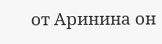от Аринина он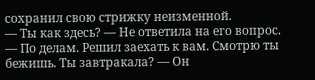сохранил свою стрижку неизменной.
— Ты как здесь? — Не ответила на его вопрос.
— По делам. Решил заехать к вам. Смотрю ты бежишь. Ты завтракала? — Он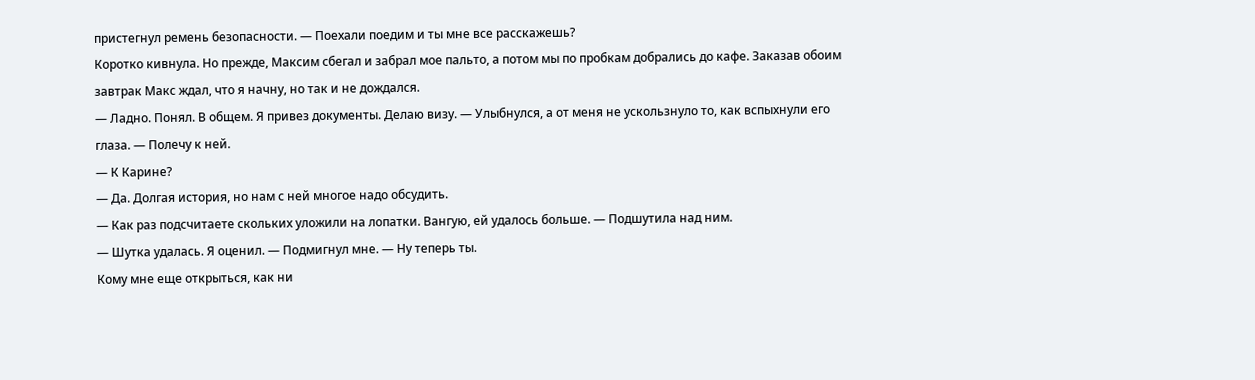пристегнул ремень безопасности. — Поехали поедим и ты мне все расскажешь?
Коротко кивнула. Но прежде, Максим сбегал и забрал мое пальто, а потом мы по пробкам добрались до кафе. Заказав обоим завтрак Макс ждал, что я начну, но так и не дождался.
— Ладно. Понял. В общем. Я привез документы. Делаю визу. — Улыбнулся, а от меня не ускользнуло то, как вспыхнули его глаза. — Полечу к ней.
— К Карине?
— Да. Долгая история, но нам с ней многое надо обсудить.
— Как раз подсчитаете скольких уложили на лопатки. Вангую, ей удалось больше. — Подшутила над ним.
— Шутка удалась. Я оценил. — Подмигнул мне. — Ну теперь ты.
Кому мне еще открыться, как ни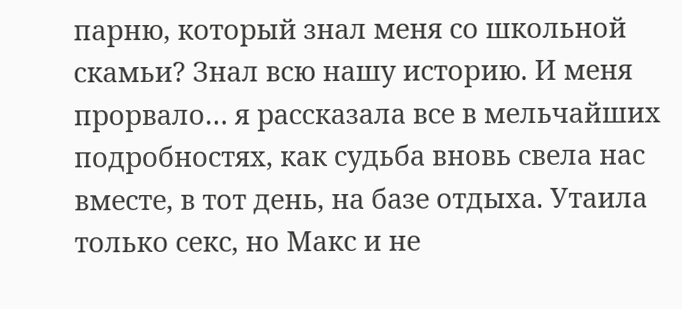парню, который знал меня со школьной скамьи? Знал всю нашу историю. И меня прорвало… я рассказала все в мельчайших подробностях, как судьба вновь свела нас вместе, в тот день, на базе отдыха. Утаила только секс, но Макс и не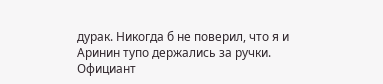дурак. Никогда б не поверил, что я и Аринин тупо держались за ручки. Официант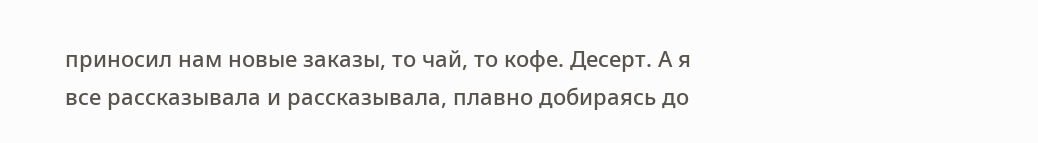приносил нам новые заказы, то чай, то кофе. Десерт. А я все рассказывала и рассказывала, плавно добираясь до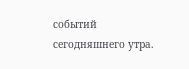событий сегодняшнего утра.